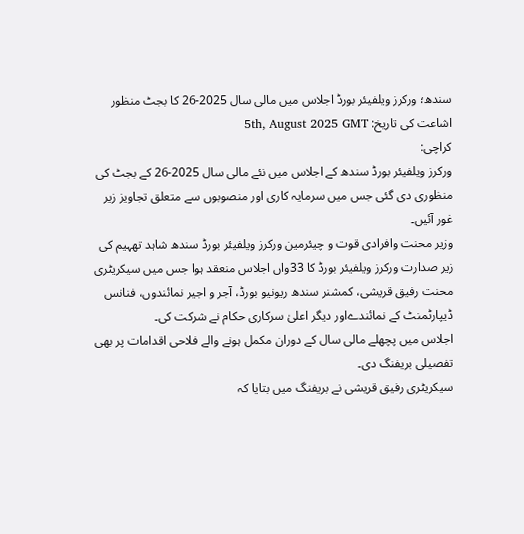سندھ؛ ورکرز ویلفیئر بورڈ اجلاس میں مالی سال 2025-26 کا بجٹ منظور
اشاعت کی تاریخ: 5th, August 2025 GMT
کراچی:
ورکرز ویلفیئر بورڈ سندھ کے اجلاس میں نئے مالی سال 2025-26 کے بجٹ کی منظوری دی گئی جس میں سرمایہ کاری اور منصوبوں سے متعلق تجاویز زیر غور آئیں۔
وزیر محنت وافرادی قوت و چیئرمین ورکرز ویلفیئر بورڈ سندھ شاہد تھہیم کی زیر صدارت ورکرز ویلفیئر بورڈ کا 33واں اجلاس منعقد ہوا جس میں سیکریٹری محنت رفیق قریشی، کمشنر سندھ ریونیو بورڈ، آجر و اجیر نمائندوں، فنانس ڈیپارٹمنٹ کے نمائندےاور دیگر اعلیٰ سرکاری حکام نے شرکت کی۔
اجلاس میں پچھلے مالی سال کے دوران مکمل ہونے والے فلاحی اقدامات پر بھی تفصیلی بریفنگ دی۔
سیکریٹری رفیق قریشی نے بریفنگ میں بتایا کہ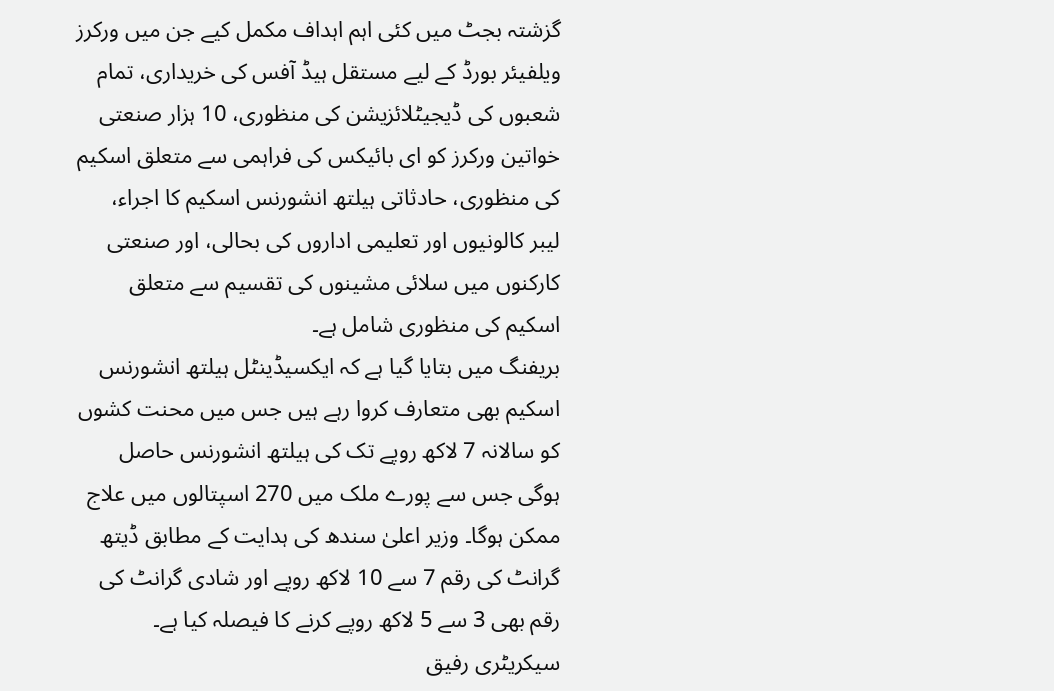گزشتہ بجٹ میں کئی اہم اہداف مکمل کیے جن میں ورکرز ویلفیئر بورڈ کے لیے مستقل ہیڈ آفس کی خریداری، تمام شعبوں کی ڈیجیٹلائزیشن کی منظوری، 10 ہزار صنعتی خواتین ورکرز کو ای بائیکس کی فراہمی سے متعلق اسکیم کی منظوری، حادثاتی ہیلتھ انشورنس اسکیم کا اجراء، لیبر کالونیوں اور تعلیمی اداروں کی بحالی، اور صنعتی کارکنوں میں سلائی مشینوں کی تقسیم سے متعلق اسکیم کی منظوری شامل ہے۔
بریفنگ میں بتایا گیا ہے کہ ایکسیڈینٹل ہیلتھ انشورنس اسکیم بھی متعارف کروا رہے ہیں جس میں محنت کشوں کو سالانہ 7 لاکھ روپے تک کی ہیلتھ انشورنس حاصل ہوگی جس سے پورے ملک میں 270 اسپتالوں میں علاج ممکن ہوگا۔ وزیر اعلیٰ سندھ کی ہدایت کے مطابق ڈیتھ گرانٹ کی رقم 7 سے 10 لاکھ روپے اور شادی گرانٹ کی رقم بھی 3 سے 5 لاکھ روپے کرنے کا فیصلہ کیا ہے۔
سیکریٹری رفیق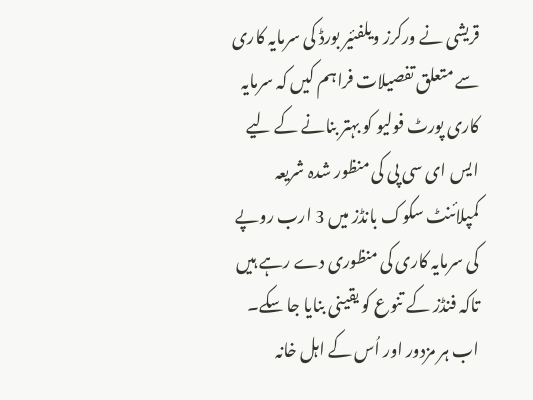قریشی نے ورکرز ویلفئیر بورڈ کی سرمایہ کاری سے متعلق تفصیلات فراہم کیں کہ سرمایہ کاری پورٹ فولیو کو بہتر بنانے کے لیے ایس ای سی پی کی منظور شدہ شریعہ کمپلائنٹ سکوک بانڈز میں 3 ارب روپے کی سرمایہ کاری کی منظوری دے رہے ہیں تاکہ فنڈز کے تنوع کو یقینی بنایا جا سکے۔ اب ہر مزدور اور اُس کے اہل خانہ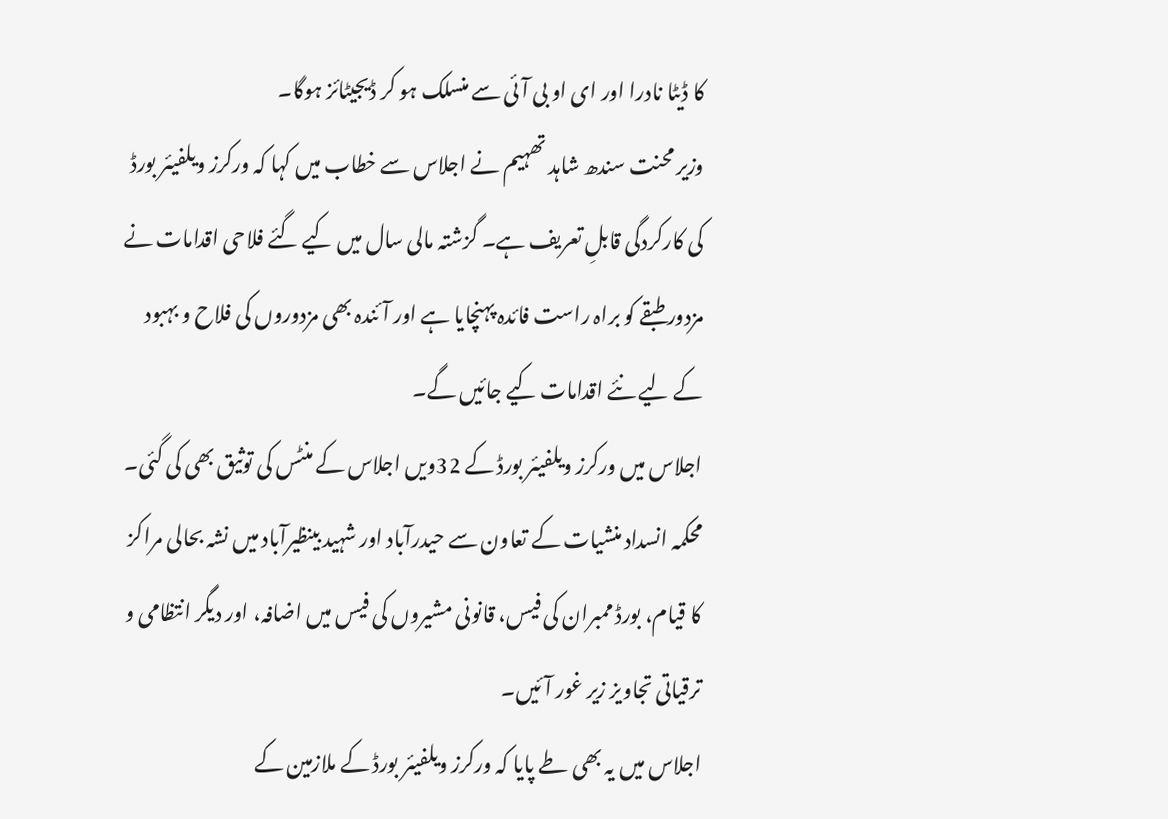کا ڈیٹا نادرا اور ای او بی آئی سے منسلک ہو کر ڈیجیٹائز ہوگا۔
وزیر محنت سندھ شاہد تھہیم نے اجلاس سے خطاب میں کہا کہ ورکرز ویلفیئر بورڈ کی کارکردگی قابلِ تعریف ہے۔ گزشتہ مالی سال میں کیے گئے فلاحی اقدامات نے مزدور طبقے کو براہ راست فائدہ پہنچایا ہے اور آئندہ بھی مزدوروں کی فلاح و بہبود کے لیے نئے اقدامات کیے جائیں گے۔
اجلاس میں ورکرز ویلفیئر بورڈ کے 32ویں اجلاس کے منٹس کی توثیق بھی کی گئی۔ محکمہ انسداد منشیات کے تعاون سے حیدرآباد اور شہید بینظیرآباد میں نشہ بحالی مراکز کا قیام، بورڈ ممبران کی فیس، قانونی مشیروں کی فیس میں اضافہ، اور دیگر انتظامی و ترقیاتی تجاویز زیر غور آئیں۔
اجلاس میں یہ بھی طے پایا کہ ورکرز ویلفیئر بورڈ کے ملازمین کے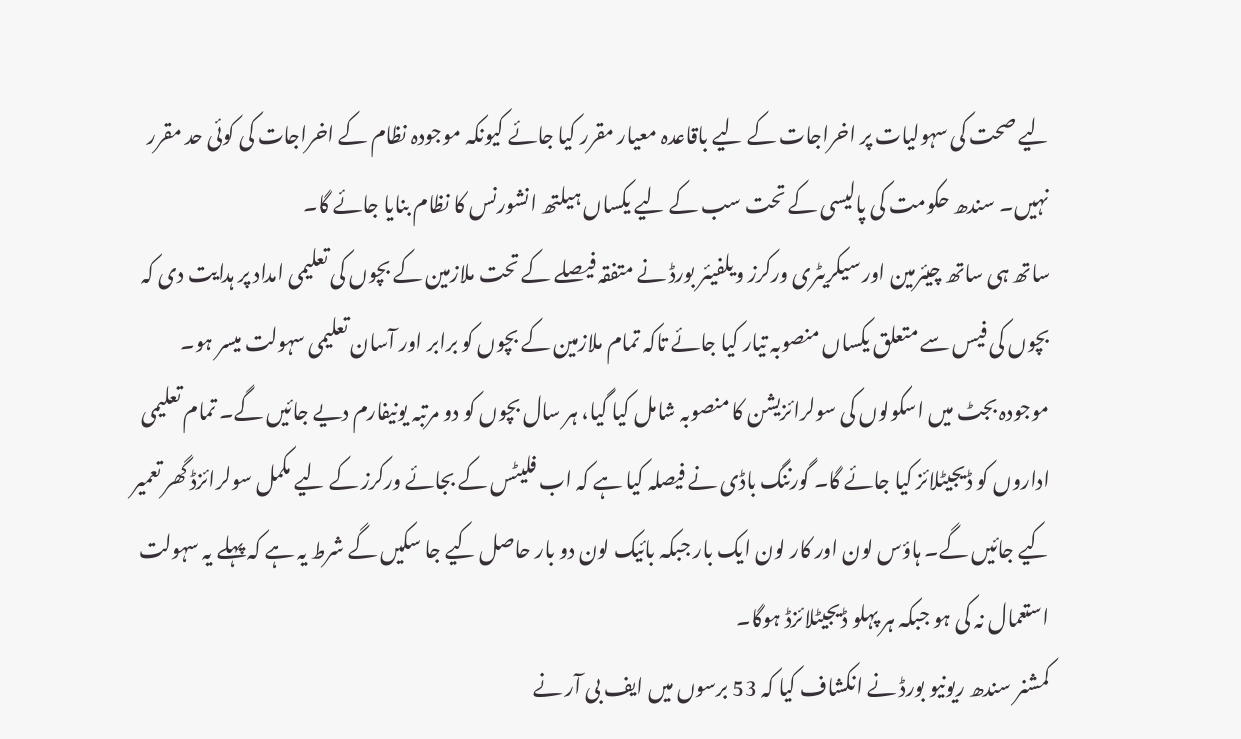لیے صحت کی سہولیات پر اخراجات کے لیے باقاعدہ معیار مقرر کیا جائے کیونکہ موجودہ نظام کے اخراجات کی کوئی حد مقرر نہیں۔ سندھ حکومت کی پالیسی کے تحت سب کے لیے یکساں ہیلتھ انشورنس کا نظام بنایا جائے گا۔
ساتھ ہی ساتھ چیئرمین اور سیکریٹری ورکرز ویلفیئر بورڈ نے متفقہ فیصلے کے تحت ملازمین کے بچوں کی تعلیمی امداد پر ہدایت دی کہ بچوں کی فیس سے متعلق یکساں منصوبہ تیار کیا جائے تاکہ تمام ملازمین کے بچوں کو برابر اور آسان تعلیمی سہولت میسر ہو۔
موجودہ بجٹ میں اسکولوں کی سولرائزیشن کا منصوبہ شامل کیا گیا، ہر سال بچوں کو دو مرتبہ یونیفارم دیے جائیں گے۔ تمام تعلیمی اداروں کو ڈیجیٹلائز کیا جائے گا۔ گورننگ باڈی نے فیصلہ کیا ہے کہ اب فلیٹس کے بجائے ورکرز کے لیے مکمل سولرائزڈ گھر تعمیر کیے جائیں گے۔ ہاؤس لون اور کار لون ایک بار جبکہ بائیک لون دو بار حاصل کیے جا سکیں گے شرط یہ ہے کہ پہلے یہ سہولت استعمال نہ کی ہو جبکہ ہر پہلو ڈیجیٹلائزڈ ہوگا۔
کمشنر سندھ ریونیو بورڈ نے انکشاف کیا کہ 53 برسوں میں ایف بی آر نے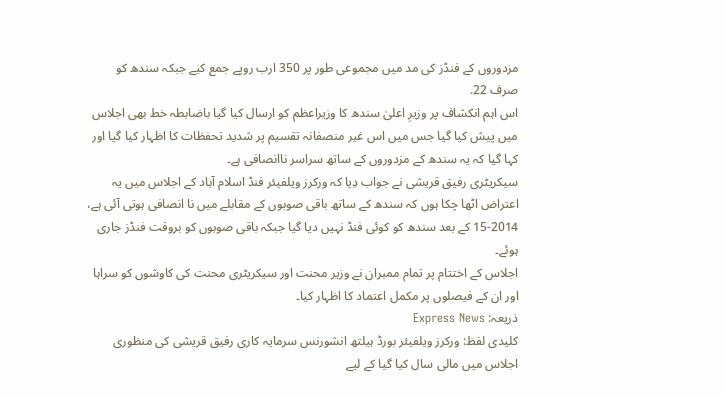مزدوروں کے فنڈز کی مد میں مجموعی طور پر 350 ارب روپے جمع کیے جبکہ سندھ کو صرف 22.
اس اہم انکشاف پر وزیرِ اعلیٰ سندھ کا وزیراعظم کو ارسال کیا گیا باضابطہ خط بھی اجلاس میں پیش کیا گیا جس میں اس غیر منصفانہ تقسیم پر شدید تحفظات کا اظہار کیا گیا اور کہا گیا کہ یہ سندھ کے مزدوروں کے ساتھ سراسر ناانصافی ہے۔
سیکریٹری رفیق قریشی نے جواب دِیا کہ ورکرز ویلفیئر فنڈ اسلام آباد کے اجلاس میں یہ اعتراض اٹھا چکا ہوں کہ سندھ کے ساتھ باقی صوبوں کے مقابلے میں نا انصافی ہوتی آئی ہے، 2014-15 کے بعد سندھ کو کوئی فنڈ نہیں دیا گیا جبکہ باقی صوبوں کو بروقت فنڈز جاری ہوئے۔
اجلاس کے اختتام پر تمام ممبران نے وزیر محنت اور سیکریٹری محنت کی کاوشوں کو سراہا اور ان کے فیصلوں پر مکمل اعتماد کا اظہار کیا۔
ذریعہ: Express News
کلیدی لفظ: ورکرز ویلفیئر بورڈ ہیلتھ انشورنس سرمایہ کاری رفیق قریشی کی منظوری اجلاس میں مالی سال کیا گیا کے لیے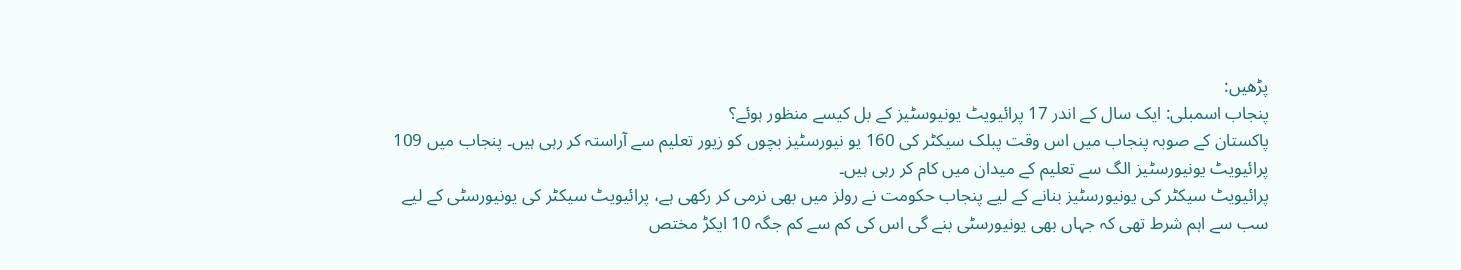پڑھیں:
پنجاب اسمبلی: ایک سال کے اندر 17 پرائیویٹ یونیوسٹیز کے بل کیسے منظور ہوئے؟
پاکستان کے صوبہ پنجاب میں اس وقت پبلک سیکٹر کی 160 یو نیورسٹیز بچوں کو زیور تعلیم سے آراستہ کر رہی ہیں۔ پنجاب میں 109 پرائیویٹ یونیورسٹیز الگ سے تعلیم کے میدان میں کام کر رہی ہیں۔
پرائیویٹ سیکٹر کی یونیورسٹیز بنانے کے لیے پنجاب حکومت نے رولز میں بھی نرمی کر رکھی ہے، پرائیویٹ سیکٹر کی یونیورسٹی کے لیے سب سے اہم شرط تھی کہ جہاں بھی یونیورسٹی بنے گی اس کی کم سے کم جگہ 10 ایکڑ مختص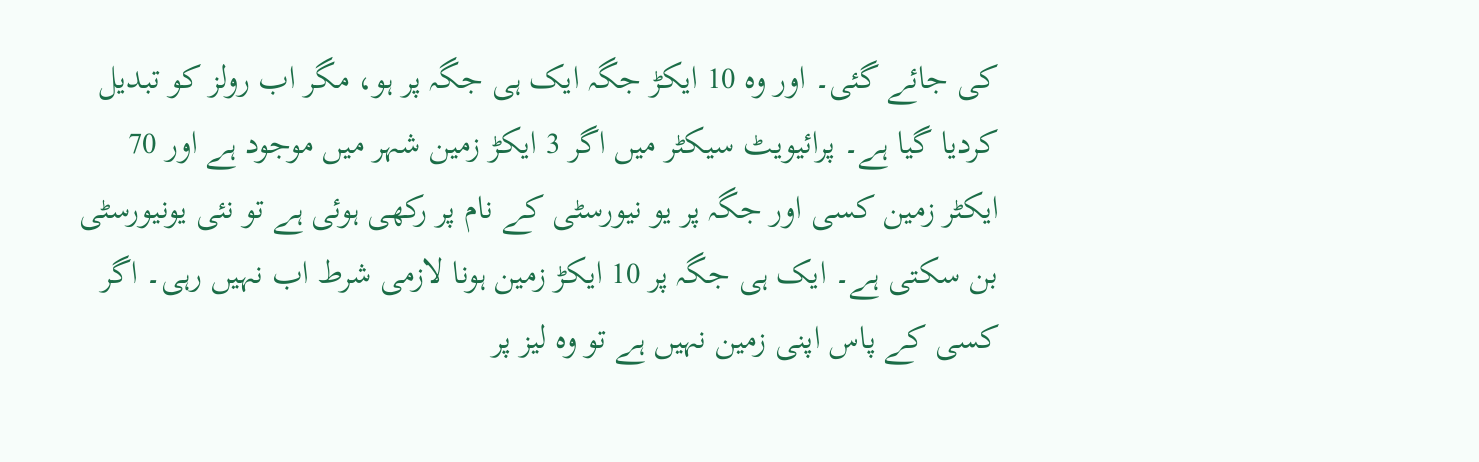کی جائے گئی۔ اور وہ 10 ایکڑ جگہ ایک ہی جگہ پر ہو، مگر اب رولز کو تبدیل کردیا گیا ہے۔ پرائیویٹ سیکٹر میں اگر 3 ایکڑ زمین شہر میں موجود ہے اور 70 ایکٹر زمین کسی اور جگہ پر یو نیورسٹی کے نام پر رکھی ہوئی ہے تو نئی یونیورسٹی بن سکتی ہے۔ ایک ہی جگہ پر 10 ایکڑ زمین ہونا لازمی شرط اب نہیں رہی۔ اگر کسی کے پاس اپنی زمین نہیں ہے تو وہ لیز پر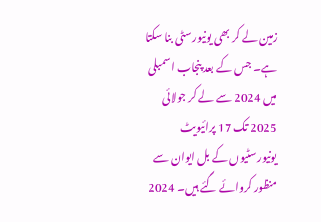زمین لے کر بھی یونیورسٹی بنا سکتا ہے۔ جس کے بعد پنجاب اسمبلی میں 2024 سے لے کر جولائی 2025 تک 17 پرائیویٹ یونیورسٹیوں کے بل ایوان سے منظور کروائے گئے ہیں۔ 2024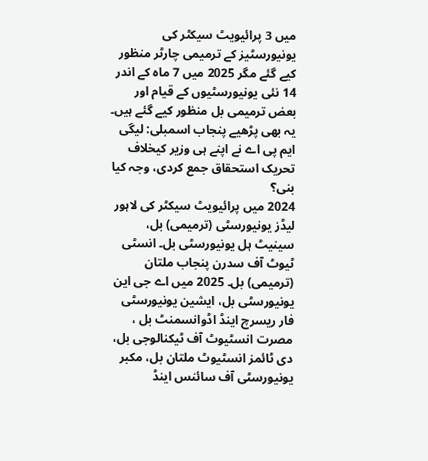میں 3 پرائیویٹ سیکٹر کی یونیورسٹیز کے ترمیمی چارٹر منظور کیے گئے مگر 2025 میں 7 ماہ کے اندر 14 نئی یونیورسٹیوں کے قیام اور بعض ترمیمی بل منظور کیے گئے ہیں۔
یہ بھی پڑھیے پنجاب اسمبلی: لیگی ایم پی اے نے اپنے ہی وزیر کیخلاف تحریک استحقاق جمع کردی، وجہ کیا بنی؟
2024 میں پرائیویٹ سیکٹر کی لاہور لیڈز یونیورسٹی (ترمیمی) بل، سینیٹ ہل یونیورسٹی بل۔ انسٹی ٹیوٹ آف سدرن پنجاب ملتان (ترمیمی) بل۔ 2025 میں اے جی این یونیورسٹی بل، ایشین یونیورسٹی فار ریسرچ اینڈ اڈوانسمنٹ بل ، مصرت انسٹیوٹ آف ٹیکنالوجی بل، دی ٹائمز انسٹیوٹ ملتان بل، مکبر یونیورسٹی آف سائنس اینڈ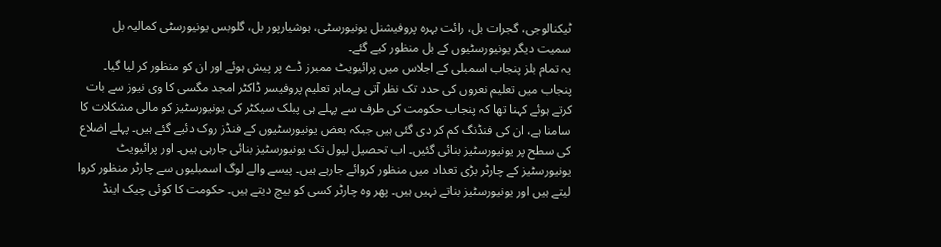ٹیکنالوجی، گجرات بل، رائت بہرہ پروفیشنل یونیورسٹی، ہوشیارپور بل، گلوبس یونیورسٹی کمالیہ بل سمیت دیگر یونیورسٹیوں کے بل منظور کیے گئے۔
یہ تمام بلز پنجاب اسمبلی کے اجلاس میں پرائیویٹ ممبرز ڈے پر پیش ہوئے اور ان کو منظور کر لیا گیا۔
پنجاب میں تعلیم نعروں کی حدد تک نظر آتی ہےماہر تعلیم پروفیسر ڈاکٹر امجد مگسی کا وی نیوز سے بات کرتے ہوئے کہنا تھا کہ پنجاب حکومت کی طرف سے پہلے ہی پبلک سیکٹر کی یونیورسٹیز کو مالی مشکلات کا سامنا ہے، ان کی فنڈنگ کم کر دی گئی ہیں جبکہ بعض یونیورسٹیوں کے فنڈز روک دئیے گئے ہیں۔ پہلے اضلاع کی سطح پر یونیورسٹیز بنائی گئیں۔ اب تحصیل لیول تک یونیورسٹیز بنائی جارہی ہیں۔ اور پرائیویٹ یونیورسٹیز کے چارٹر بڑی تعداد میں منظور کروائے جارہے ہیں۔ پیسے والے لوگ اسمبلیوں سے چارٹر منظور کروا لیتے ہیں اور یونیورسٹیز بناتے نہیں ہیں۔ پھر وہ چارٹر کسی کو بیچ دیتے ہیں۔ حکومت کا کوئی چیک اینڈ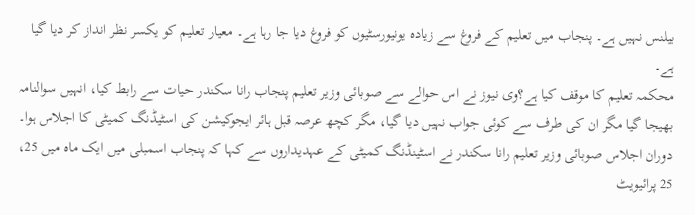بیلنس نہیں ہے۔ پنجاب میں تعلیم کے فروغ سے زیادہ یونیورسٹیوں کو فروغ دیا جا رہا ہے۔ معیار تعلیم کو یکسر نظر انداز کر دیا گیا ہے۔
محکمہ تعلیم کا موقف کیا ہے؟وی نیوز نے اس حوالے سے صوبائی وزیر تعلیم پنجاب رانا سکندر حیات سے رابط کیا، انہیں سوالنامہ بھیجا گیا مگر ان کی طرف سے کوئی جواب نہیں دیا گیا، مگر کچھ عرصہ قبل ہائر ایجوکیشن کی اسٹیڈنگ کمیٹی کا اجلاس ہوا۔ دوران اجلاس صوبائی وزیر تعلیم رانا سکندر نے اسٹینڈنگ کمیٹی کے عہدیداروں سے کہا کہ پنجاب اسمبلی میں ایک ماہ میں 25، 25 پرائیویٹ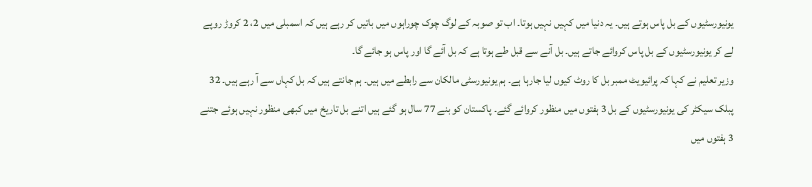یونیورسٹیوں کے بل پاس ہوتے ہیں۔ یہ دنیا میں کہیں نہیں ہوتا۔ اب تو صوبہ کے لوگ چوک چوراہوں میں باتیں کر رہے ہیں کہ اسمبلی میں 2، 2 کروڑ روپے لے کر یونیورسٹیوں کے بل پاس کروائے جاتے ہیں۔ بل آنے سے قبل طے ہوتا ہے کہ بل آئے گا اور پاس ہو جائے گا۔
وزیر تعلیم نے کہا کہ پرائیویٹ ممبر بل کا روٹ کیوں لیا جارہا ہے۔ ہم یونیورسٹی مالکان سے رابطے میں ہیں۔ ہم جانتے ہیں کہ بل کہاں سے آ رہے ہیں۔ 32 پبلک سیکٹر کی یونیورسٹیوں کے بل 3 ہفتوں میں منظور کروائے گئے۔ پاکستان کو بنے 77 سال ہو گئے ہیں اتنے بل تاریخ میں کبھی منظور نہیں ہوئے جتنے 3 ہفتوں میں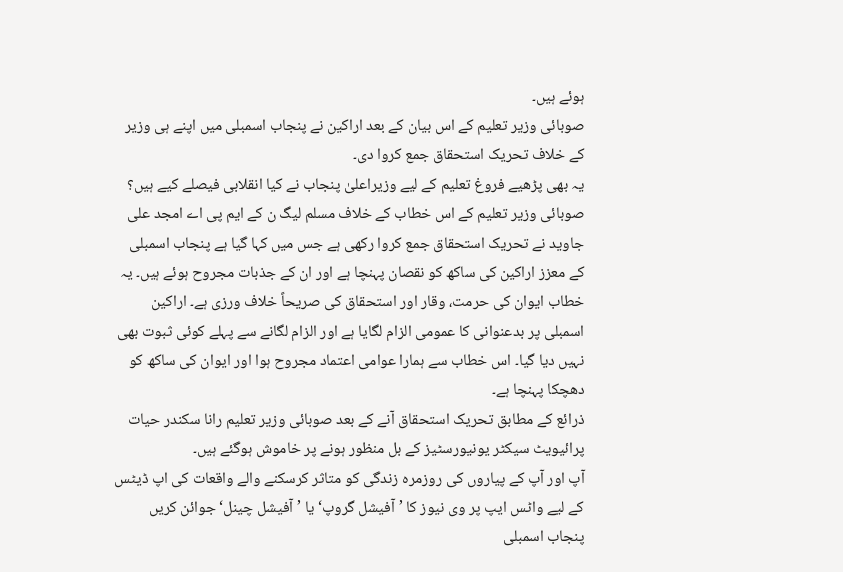ہوئے ہیں۔
صوبائی وزیر تعلیم کے اس بیان کے بعد اراکین نے پنجاب اسمبلی میں اپنے ہی وزیر کے خلاف تحریک استحقاق جمع کروا دی۔
یہ بھی پڑھیے فروغ تعلیم کے لیے وزیراعلیٰ پنجاب نے کیا انقلابی فیصلے کیے ہیں؟
صوبائی وزیر تعلیم کے اس خطاب کے خلاف مسلم لیگ ن کے ایم پی اے امجد علی جاوید نے تحریک استحقاق جمع کروا رکھی ہے جس میں کہا گیا ہے پنجاب اسمبلی کے معزز اراکین کی ساکھ کو نقصان پہنچا ہے اور ان کے جذبات مجروح ہوئے ہیں۔ یہ خطاب ایوان کی حرمت، وقار اور استحقاق کی صریحاً خلاف ورزی ہے۔ اراکین اسمبلی پر بدعنوانی کا عمومی الزام لگایا ہے اور الزام لگانے سے پہلے کوئی ثبوت بھی نہیں دیا گیا۔ اس خطاب سے ہمارا عوامی اعتماد مجروح ہوا اور ایوان کی ساکھ کو دھچکا پہنچا ہے۔
ذرائع کے مطابق تحریک استحقاق آنے کے بعد صوبائی وزیر تعلیم رانا سکندر حیات پرائیویٹ سیکٹر یونیورسٹیز کے بل منظور ہونے پر خاموش ہوگئے ہیں۔
آپ اور آپ کے پیاروں کی روزمرہ زندگی کو متاثر کرسکنے والے واقعات کی اپ ڈیٹس کے لیے واٹس ایپ پر وی نیوز کا ’آفیشل گروپ‘ یا ’آفیشل چینل‘ جوائن کریں
پنجاب اسمبلی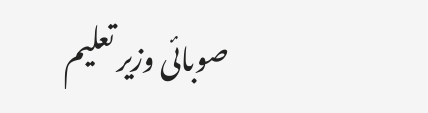صوبائی وزیر تعلیم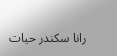رانا سکندر حیات